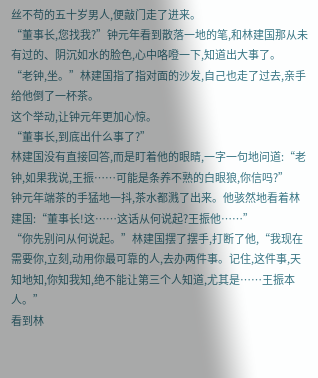丝不苟的五十岁男人,便敲门走了进来。
“董事长,您找我?”钟元年看到散落一地的笔,和林建国那从未有过的、阴沉如水的脸色,心中咯噔一下,知道出大事了。
“老钟,坐。”林建国指了指对面的沙发,自己也走了过去,亲手给他倒了一杯茶。
这个举动,让钟元年更加心惊。
“董事长,到底出什么事了?”
林建国没有直接回答,而是盯着他的眼睛,一字一句地问道:“老钟,如果我说,王振……可能是条养不熟的白眼狼,你信吗?”
钟元年端茶的手猛地一抖,茶水都溅了出来。他骇然地看着林建国:“董事长!这……这话从何说起?王振他……”
“你先别问从何说起。”林建国摆了摆手,打断了他,“我现在需要你,立刻,动用你最可靠的人,去办两件事。记住,这件事,天知地知,你知我知,绝不能让第三个人知道,尤其是……王振本人。”
看到林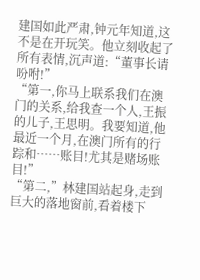建国如此严肃,钟元年知道,这不是在开玩笑。他立刻收起了所有表情,沉声道:“董事长请吩咐!”
“第一,你马上联系我们在澳门的关系,给我查一个人,王振的儿子,王思明。我要知道,他最近一个月,在澳门所有的行踪和……账目!尤其是赌场账目!”
“第二,”林建国站起身,走到巨大的落地窗前,看着楼下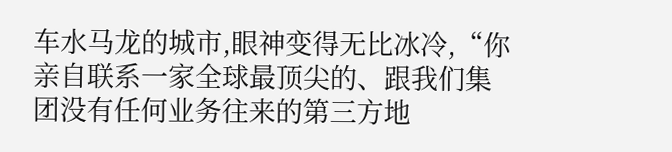车水马龙的城市,眼神变得无比冰冷,“你亲自联系一家全球最顶尖的、跟我们集团没有任何业务往来的第三方地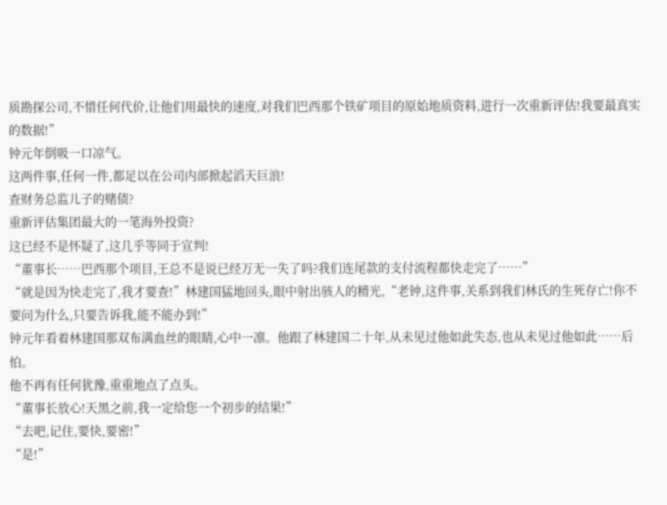质勘探公司,不惜任何代价,让他们用最快的速度,对我们巴西那个铁矿项目的原始地质资料,进行一次重新评估!我要最真实的数据!”
钟元年倒吸一口凉气。
这两件事,任何一件,都足以在公司内部掀起滔天巨浪!
查财务总监儿子的赌债?
重新评估集团最大的一笔海外投资?
这已经不是怀疑了,这几乎等同于宣判!
“董事长……巴西那个项目,王总不是说已经万无一失了吗?我们连尾款的支付流程都快走完了……”
“就是因为快走完了,我才要查!”林建国猛地回头,眼中射出骇人的精光,“老钟,这件事,关系到我们林氏的生死存亡!你不要问为什么,只要告诉我,能不能办到!”
钟元年看着林建国那双布满血丝的眼睛,心中一凛。他跟了林建国二十年,从未见过他如此失态,也从未见过他如此……后怕。
他不再有任何犹豫,重重地点了点头。
“董事长放心!天黑之前,我一定给您一个初步的结果!”
“去吧,记住,要快,要密!”
“是!”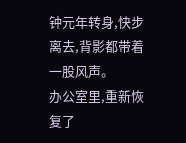钟元年转身,快步离去,背影都带着一股风声。
办公室里,重新恢复了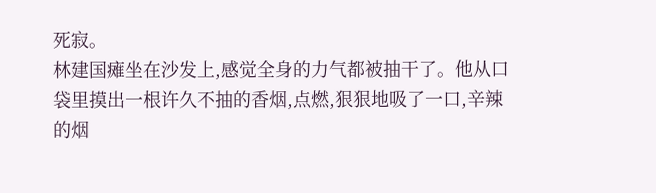死寂。
林建国瘫坐在沙发上,感觉全身的力气都被抽干了。他从口袋里摸出一根许久不抽的香烟,点燃,狠狠地吸了一口,辛辣的烟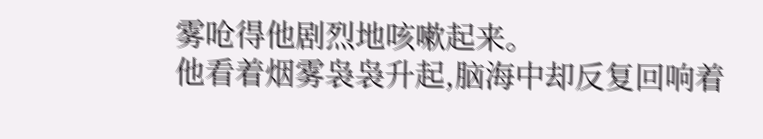雾呛得他剧烈地咳嗽起来。
他看着烟雾袅袅升起,脑海中却反复回响着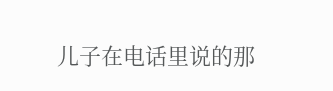儿子在电话里说的那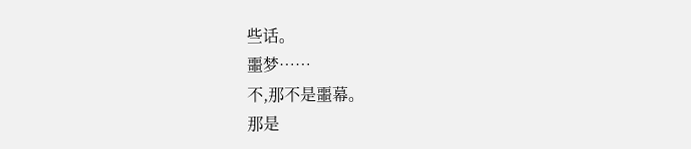些话。
噩梦……
不,那不是噩幕。
那是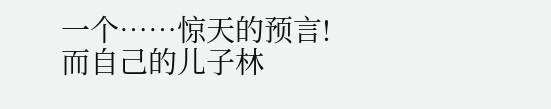一个……惊天的预言!
而自己的儿子林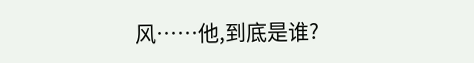风……他,到底是谁?